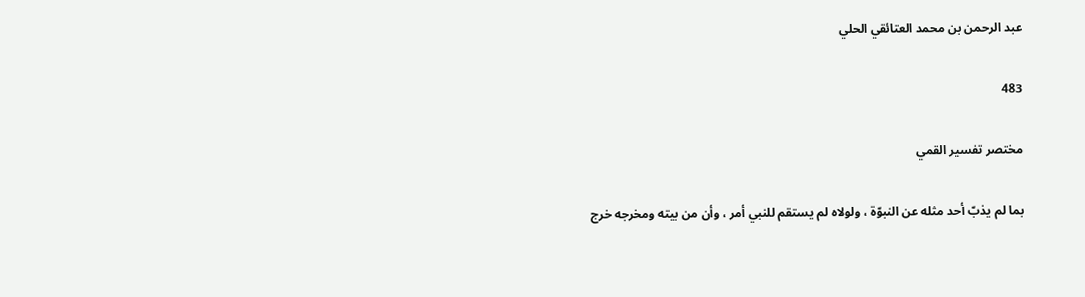عبد الرحمن بن محمد العتائقي الحلي

483

مختصر تفسير القمي

بما لم يذبّ أحد مثله عن النبوّة ، ولولاه لم يستقم للنبي أمر ، وأن من بيته ومخرجه خرج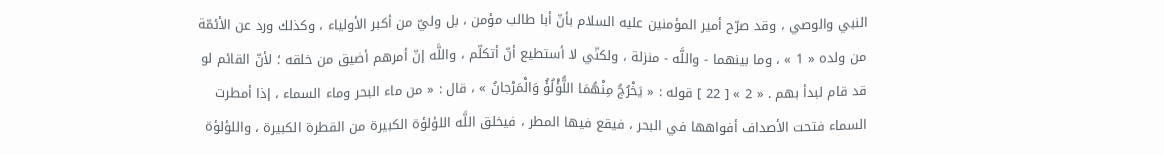النبي والوصي ، وقد صرّح أمير المؤمنين عليه السلام بأنّ أبا طالب مؤمن ، بل وليّ من أكبر الأولياء ، وكذلك ورد عن الأئمّة من ولده « 1 » ، وما بينهما - واللَّه - منزلة ، ولكنّي لا أستطيع أنّ أتكلّم ، واللَّه إنّ أمرهم أضيق من خلقه ؛ لأنّ القائم لو قد قام لبدأ بهم . « 2 » [ 22 ] قوله : « يَخْرُجُ مِنْهُمَا اللُّؤْلُؤُ وَالْمَرْجانُ » ، قال : « من ماء البحر وماء السماء ، إذا أمطرت السماء فتحت الأصداف أفواهها في البحر ، فيقع فيها المطر ، فيخلق اللَّه اللؤلؤة الكبيرة من القطرة الكبيرة ، واللؤلؤة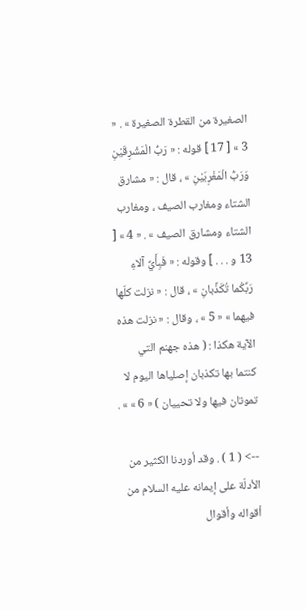الصغيرة من القطرة الصغيرة » . « 3 » [ 17 ] قوله : « رَبُّ الْمَشْرِقَيْنِ وَرَبُّ الْمَغْرِبَيْنِ » ، قال : « مشارق الشتاء ومغارب الصيف ، ومغارب الشتاء ومشارق الصيف » . « 4 » [ 13 و . . . ] وقوله : « فَبِأَيِّ آلاءِ رَبِّكُما تُكَذِّبانِ » ، قال : « نزلت كلّها فيهما » « 5 » ، وقال : « نزلت هذه الآية هكذا : ( هذه جهنم التي كنتما بها تكذبان إصلياها اليوم لا تموتان فيها ولا تحييان ) « 6 » » .

--> ( 1 ) . وقد أوردنا الكثير من الأدلّة على إيمانه عليه السلام من أقواله وأقوال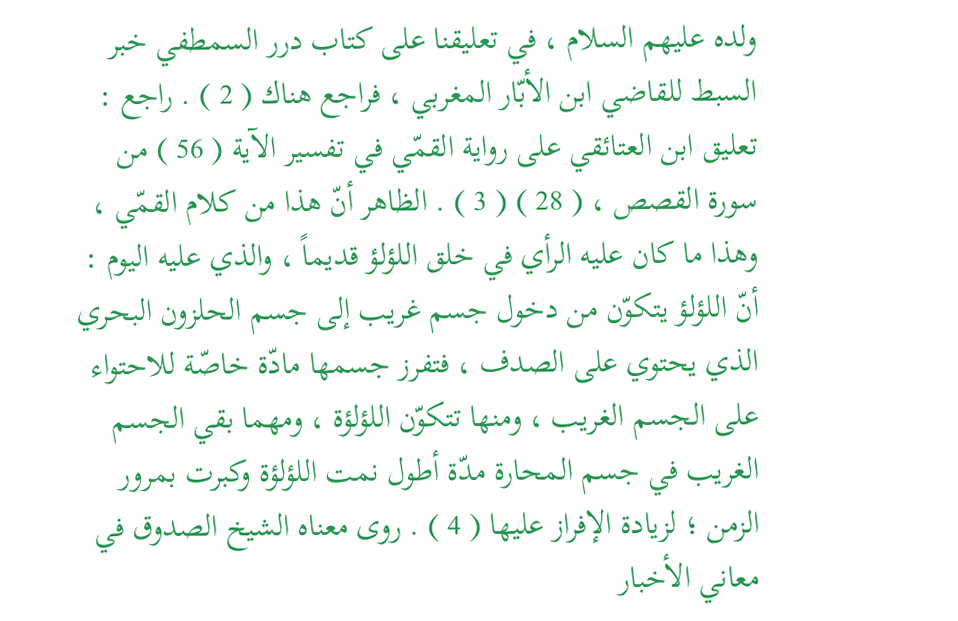ولده عليهم السلام ، في تعليقنا على كتاب درر السمطفي خبر السبط للقاضي ابن الأبّار المغربي ، فراجع هناك ( 2 ) . راجع : تعليق ابن العتائقي على رواية القمّي في تفسير الآية ( 56 ) من سورة القصص ، ( 28 ) ( 3 ) . الظاهر أنّ هذا من كلام القمّي ، وهذا ما كان عليه الرأي في خلق اللؤلؤ قديماً ، والذي عليه اليوم : أنّ اللؤلؤ يتكوّن من دخول جسم غريب إلى جسم الحلزون البحري الذي يحتوي على الصدف ، فتفرز جسمها مادّة خاصّة للاحتواء على الجسم الغريب ، ومنها تتكوّن اللؤلؤة ، ومهما بقي الجسم الغريب في جسم المحارة مدّة أطول نمت اللؤلؤة وكبرت بمرور الزمن ؛ لزيادة الإفراز عليها ( 4 ) . روى معناه الشيخ الصدوق في معاني الأخبار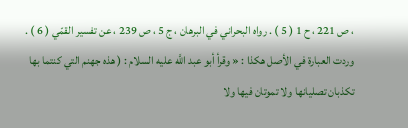، ص 221 ، ح 1 ( 5 ) . رواه البحراني في البرهان ، ج 5 ، ص 239 ، عن تفسير القمّي ( 6 ) . وردت العبارة في الأصل هكذا : « وقرأ أبو عبد اللَّه عليه السلام : ( هذه جهنم التي كنتما بها تكذبان تصليانها ولا تموتان فيها ولا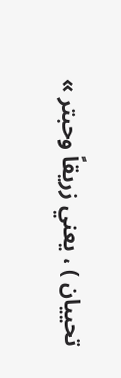تحييان ) ، يعني زريقاً وحبتر »